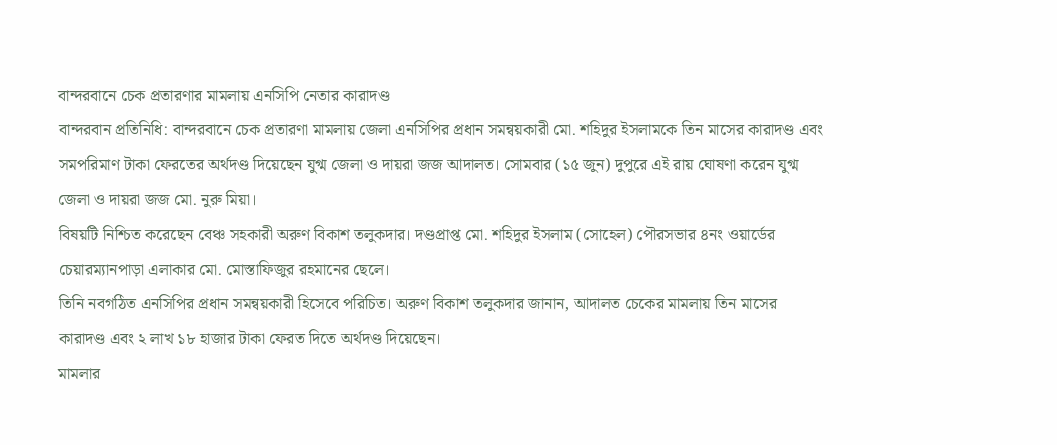বান্দরবানে চেক প্রতারণার মামলায় এনসিপি নেতার কারাদণ্ড
বান্দরবান প্রতিনিধি: বান্দরবানে চেক প্রতারণা মামলায় জেলা এনসিপির প্রধান সমন্বয়কারী মো. শহিদুর ইসলামকে তিন মাসের কারাদণ্ড এবং সমপরিমাণ টাকা ফেরতের অর্থদণ্ড দিয়েছেন যুগ্ম জেলা ও দায়রা জজ আদালত। সোমবার (১৫ জুন) দুপুরে এই রায় ঘোষণা করেন যুগ্ম জেলা ও দায়রা জজ মো. নুরু মিয়া।
বিষয়টি নিশ্চিত করেছেন বেঞ্চ সহকারী অরুণ বিকাশ তলুকদার। দণ্ডপ্রাপ্ত মো. শহিদুর ইসলাম (সোহেল) পৌরসভার ৪নং ওয়ার্ডের চেয়ারম্যানপাড়া এলাকার মো. মোস্তাফিজুর রহমানের ছেলে।
তিনি নবগঠিত এনসিপির প্রধান সমন্বয়কারী হিসেবে পরিচিত। অরুণ বিকাশ তলুকদার জানান, আদালত চেকের মামলায় তিন মাসের কারাদণ্ড এবং ২ লাখ ১৮ হাজার টাকা ফেরত দিতে অর্থদণ্ড দিয়েছেন।
মামলার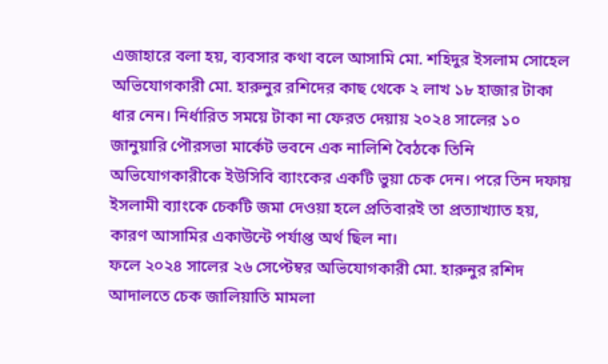এজাহারে বলা হয়, ব্যবসার কথা বলে আসামি মো. শহিদুর ইসলাম সোহেল অভিযোগকারী মো. হারুনুর রশিদের কাছ থেকে ২ লাখ ১৮ হাজার টাকা ধার নেন। নির্ধারিত সময়ে টাকা না ফেরত দেয়ায় ২০২৪ সালের ১০ জানুয়ারি পৌরসভা মার্কেট ভবনে এক নালিশি বৈঠকে তিনি অভিযোগকারীকে ইউসিবি ব্যাংকের একটি ভুয়া চেক দেন। পরে তিন দফায় ইসলামী ব্যাংকে চেকটি জমা দেওয়া হলে প্রতিবারই তা প্রত্যাখ্যাত হয়, কারণ আসামির একাউন্টে পর্যাপ্ত অর্থ ছিল না।
ফলে ২০২৪ সালের ২৬ সেপ্টেম্বর অভিযোগকারী মো. হারুনুর রশিদ আদালতে চেক জালিয়াতি মামলা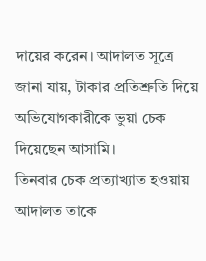দায়ের করেন। আদালত সূত্রে জানা যায়, টাকার প্রতিশ্রুতি দিয়ে অভিযোগকারীকে ভুয়া চেক দিয়েছেন আসামি।
তিনবার চেক প্রত্যাখ্যাত হওয়ায় আদালত তাকে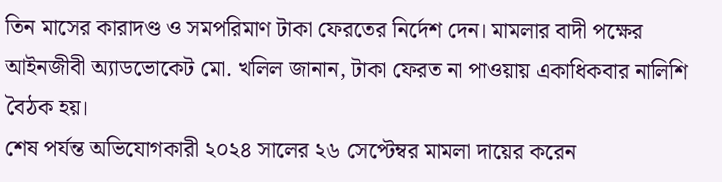তিন মাসের কারাদণ্ড ও সমপরিমাণ টাকা ফেরতের নির্দেশ দেন। মামলার বাদী পক্ষের আইনজীবী অ্যাডভোকেট মো. খলিল জানান, টাকা ফেরত না পাওয়ায় একাধিকবার নালিশি বৈঠক হয়।
শেষ পর্যন্ত অভিযোগকারী ২০২৪ সালের ২৬ সেপ্টেম্বর মামলা দায়ের করেন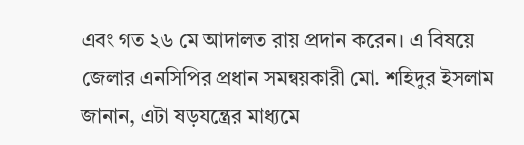এবং গত ২৬ মে আদালত রায় প্রদান করেন। এ বিষয়ে জেলার এনসিপির প্রধান সমন্বয়কারী মো. শহিদুর ইসলাম জানান, এটা ষড়যন্ত্রের মাধ্যমে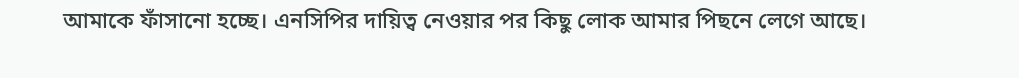আমাকে ফাঁসানো হচ্ছে। এনসিপির দায়িত্ব নেওয়ার পর কিছু লোক আমার পিছনে লেগে আছে।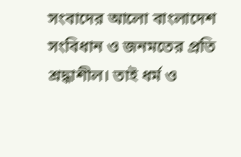সংবাদের আলো বাংলাদেশ সংবিধান ও জনমতের প্রতি শ্রদ্ধাশীল। তাই ধর্ম ও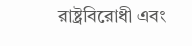রাষ্ট্রবিরোধী এবং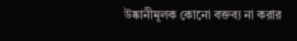উষ্কানীমূলক কোনো বক্তব্য না করার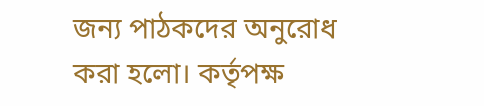জন্য পাঠকদের অনুরোধ করা হলো। কর্তৃপক্ষ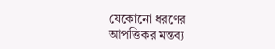যেকোনো ধরণের আপত্তিকর মন্তব্য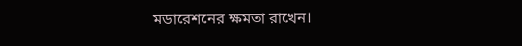মডারেশনের ক্ষমতা রাখেন।